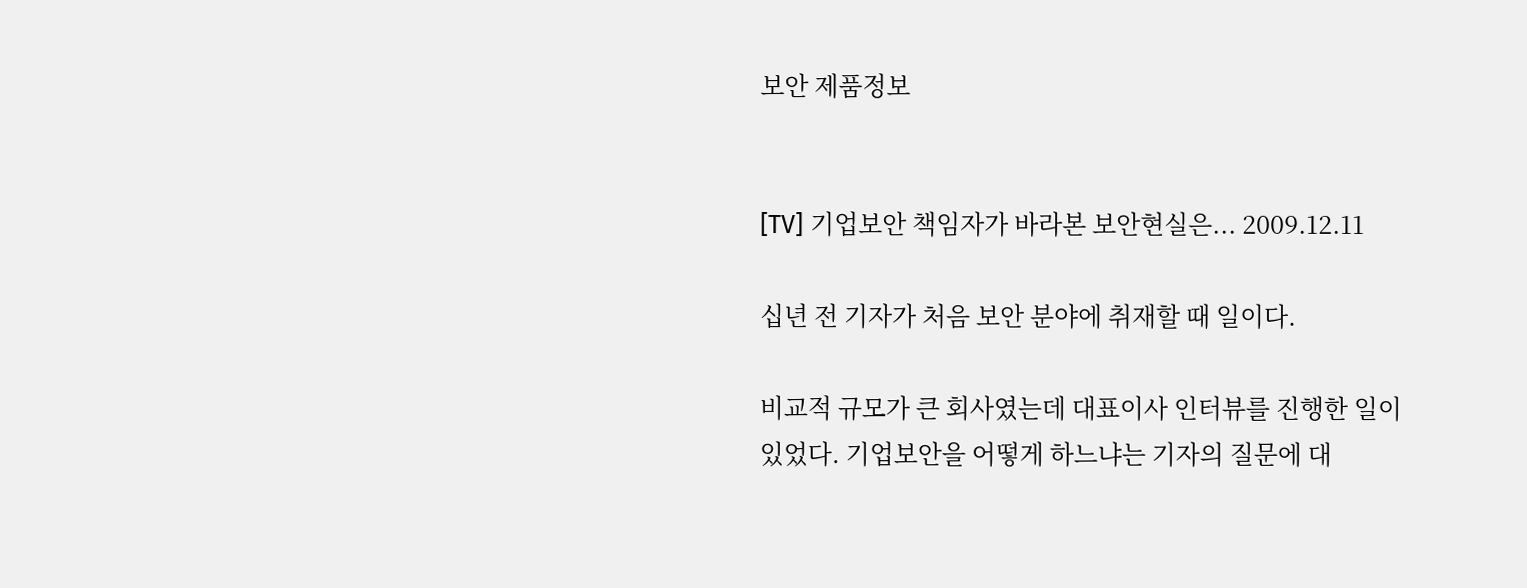보안 제품정보


[TV] 기업보안 책임자가 바라본 보안현실은... 2009.12.11

십년 전 기자가 처음 보안 분야에 취재할 때 일이다.

비교적 규모가 큰 회사였는데 대표이사 인터뷰를 진행한 일이 있었다. 기업보안을 어떻게 하느냐는 기자의 질문에 대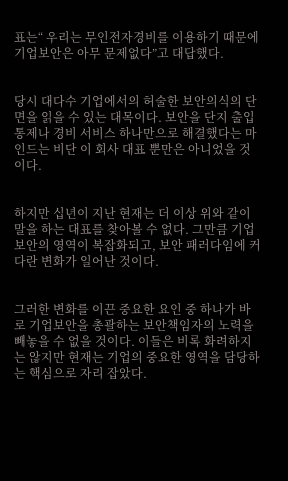표는“ 우리는 무인전자경비를 이용하기 때문에  기업보안은 아무 문제없다”고 대답했다.


당시 대다수 기업에서의 허술한 보안의식의 단면을 읽을 수 있는 대목이다. 보안을 단지 출입통제나 경비 서비스 하나만으로 해결했다는 마인드는 비단 이 회사 대표 뿐만은 아니었을 것이다.


하지만 십년이 지난 현재는 더 이상 위와 같이 말을 하는 대표를 찾아볼 수 없다. 그만큼 기업보안의 영역이 복잡화되고, 보안 패러다임에 커다란 변화가 일어난 것이다.


그러한 변화를 이끈 중요한 요인 중 하나가 바로 기업보안을 총괄하는 보안책임자의 노력을 빼놓을 수 없을 것이다. 이들은 비록 화려하지는 않지만 현재는 기업의 중요한 영역을 담당하는 핵심으로 자리 잡았다.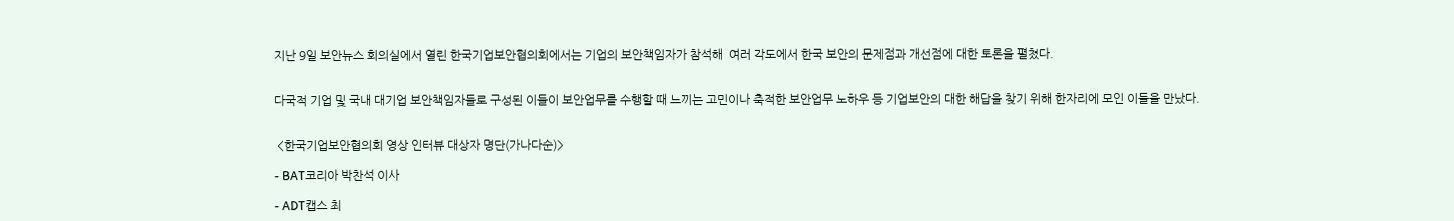지난 9일 보안뉴스 회의실에서 열린 한국기업보안협의회에서는 기업의 보안책임자가 참석해  여러 각도에서 한국 보안의 문제점과 개선점에 대한 토론을 펼쳤다.


다국적 기업 및 국내 대기업 보안책임자들로 구성된 이들이 보안업무를 수행할 때 느끼는 고민이나 축적한 보안업무 노하우 등 기업보안의 대한 해답을 찾기 위해 한자리에 모인 이들을 만났다.


 <한국기업보안협의회 영상 인터뷰 대상자 명단(가나다순)>

- BAT코리아 박찬석 이사

- ADT캡스 최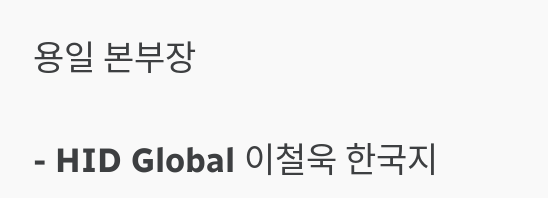용일 본부장

- HID Global 이철욱 한국지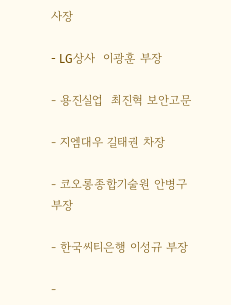사장

- LG상사  이광훈 부장

- 용진실업  최진혁 보안고문

- 지엠대우 길태권 차장

- 코오롱종합기술원 안병구 부장

- 한국씨티은행 이성규 부장

-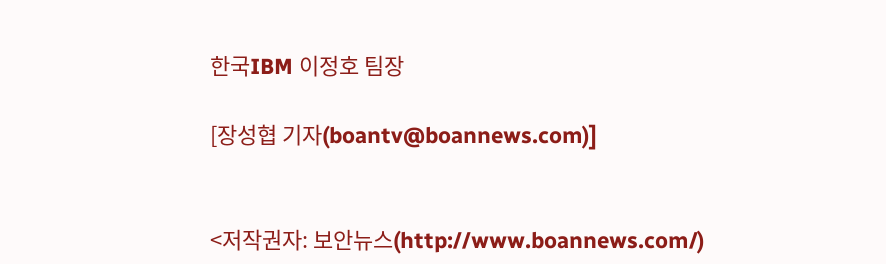한국IBM 이정호 팀장

[장성협 기자(boantv@boannews.com)]


<저작권자: 보안뉴스(http://www.boannews.com/)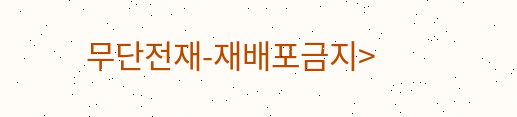무단전재-재배포금지>